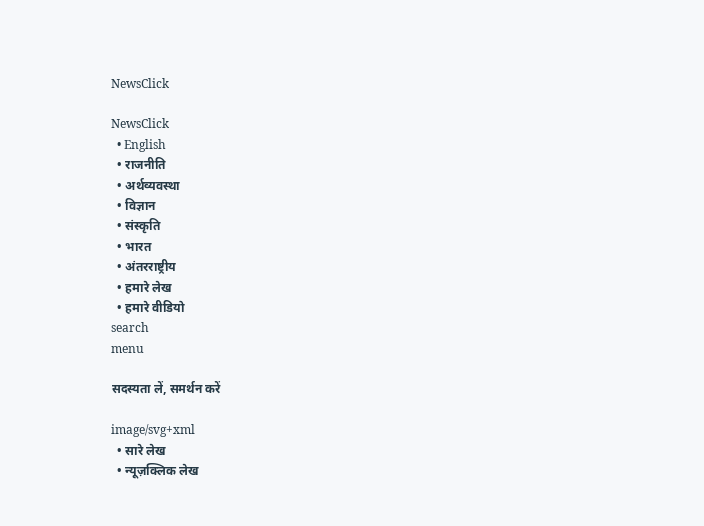NewsClick

NewsClick
  • English
  • राजनीति
  • अर्थव्यवस्था
  • विज्ञान
  • संस्कृति
  • भारत
  • अंतरराष्ट्रीय
  • हमारे लेख
  • हमारे वीडियो
search
menu

सदस्यता लें, समर्थन करें

image/svg+xml
  • सारे लेख
  • न्यूज़क्लिक लेख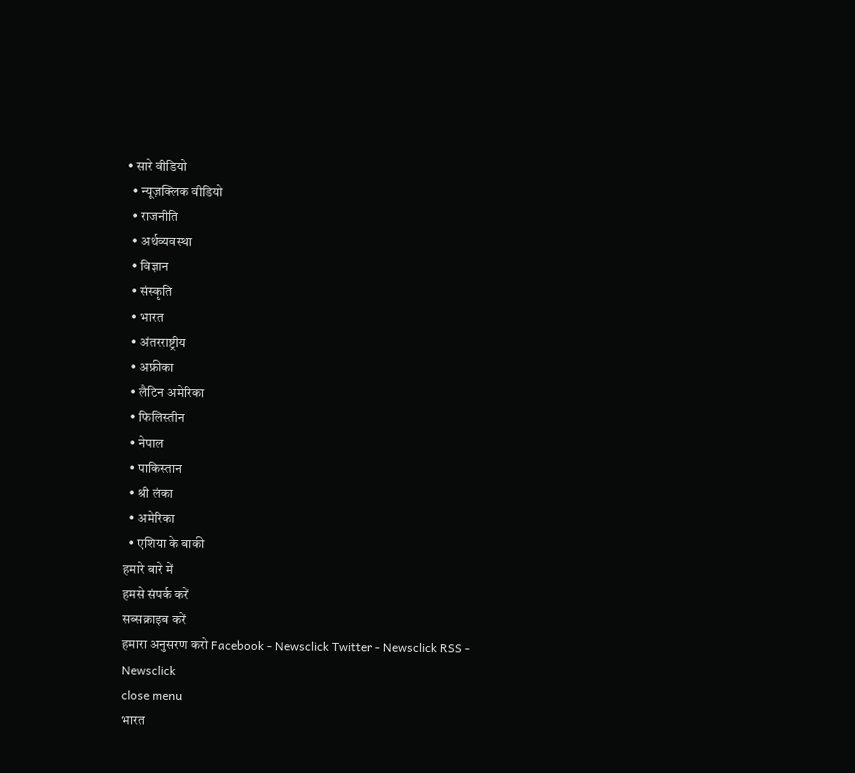• सारे वीडियो
  • न्यूज़क्लिक वीडियो
  • राजनीति
  • अर्थव्यवस्था
  • विज्ञान
  • संस्कृति
  • भारत
  • अंतरराष्ट्रीय
  • अफ्रीका
  • लैटिन अमेरिका
  • फिलिस्तीन
  • नेपाल
  • पाकिस्तान
  • श्री लंका
  • अमेरिका
  • एशिया के बाकी
हमारे बारे में
हमसे संपर्क करें
सब्सक्राइब करें
हमारा अनुसरण करो Facebook - Newsclick Twitter - Newsclick RSS - Newsclick
close menu
भारत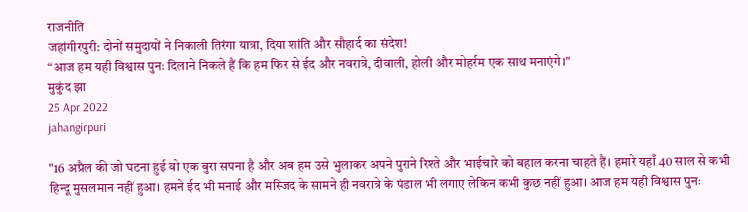राजनीति
जहांगीरपुरी: दोनों समुदायों ने निकाली तिरंगा यात्रा, दिया शांति और सौहार्द का संदेश!
“आज हम यही विश्वास पुनः दिलाने निकले हैं कि हम फिर से ईद और नवरात्रे, दीवाली, होली और मोहर्रम एक साथ मनाएंगे।"
मुकुंद झा
25 Apr 2022
jahangirpuri

"16 अप्रैल की जो घटना हुई वो एक बुरा सपना है और अब हम उसे भुलाकर अपने पुराने रिश्ते और भाईचारे को बहाल करना चाहते हैं। हमारे यहाँ 40 साल से कभी हिन्दू मुसलमान नहीं हुआ। हमने ईद भी मनाई और मस्जिद के सामने ही नवरात्रे के पंडाल भी लगाए लेकिन कभी कुछ नहीं हुआ। आज हम यही विश्वास पुनः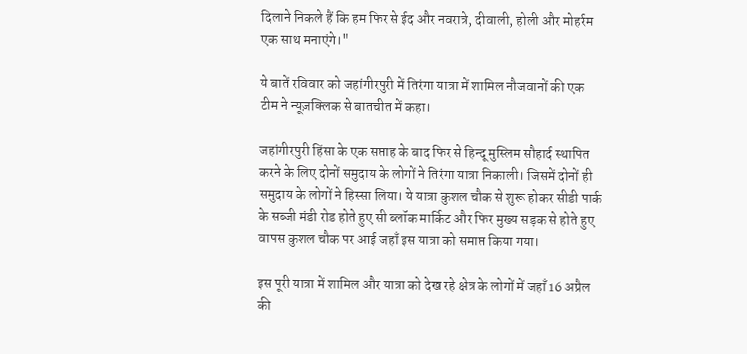दिलाने निकले हैं कि हम फिर से ईद और नवरात्रे, दीवाली, होली और मोहर्रम एक साथ मनाएंगे।"

ये बातें रविवार को जहांगीरपुरी में तिरंगा यात्रा में शामिल नौजवानों की एक टीम ने न्यूज़क्लिक से बातचीत में कहा।

जहांगीरपुरी हिंसा के एक सप्ताह के बाद फिर से हिन्दू मुस्लिम सौहार्द स्थापित करने के लिए दोनों समुदाय के लोगों ने तिरंगा यात्रा निकाली। जिसमें दोनों ही समुदाय के लोगों ने हिस्सा लिया। ये यात्रा कुशल चौक से शुरू होकर सीडी पार्क के सब्जी मंडी रोड होते हुए सी ब्लॉक मार्किट और फिर मुख्य सड़क से होते हुए वापस कुशल चौक पर आई जहाँ इस यात्रा को समाप्त किया गया।

इस पूरी यात्रा में शामिल और यात्रा को देख रहे क्षेत्र के लोगों में जहाँ 16 अप्रैल की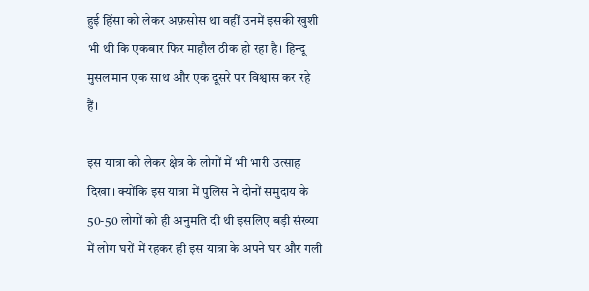हुई हिंसा को लेकर अफ़सोस था वहीं उनमें इसकी खुशी भी थी कि एकबार फिर माहौल ठीक हो रहा है। हिन्दू मुसलमान एक साथ और एक दूसरे पर विश्वास कर रहे हैं।

इस यात्रा को लेकर क्षेत्र के लोगों में भी भारी उत्साह दिखा। क्योंकि इस यात्रा में पुलिस ने दोनों समुदाय के 50-50 लोगों को ही अनुमति दी थी इसलिए बड़ी संख्या में लोग घरों में रहकर ही इस यात्रा के अपने घर और गली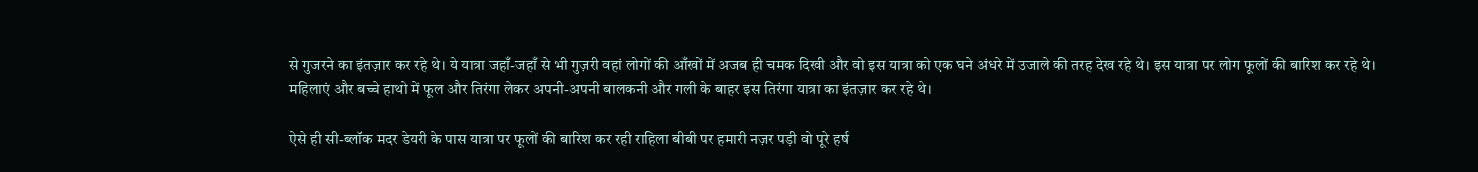से गुजरने का इंतज़ार कर रहे थे। ये यात्रा जहाँ-जहाँ से भी गुज़री वहां लोगों की आँखों में अजब ही चमक दिखी और वो इस यात्रा को एक घने अंधरे में उजाले की तरह देख रहे थे। इस यात्रा पर लोग फूलों की बारिश कर रहे थे। महिलाएं और बच्चे हाथो में फूल और तिरंगा लेकर अपनी-अपनी बालकनी और गली के बाहर इस तिरंगा यात्रा का इंतज़ार कर रहे थे।

ऐसे ही सी-ब्लॉक मदर डेयरी के पास यात्रा पर फूलों की बारिश कर रही राहिला बीबी पर हमारी नज़र पड़ी वो पूरे हर्ष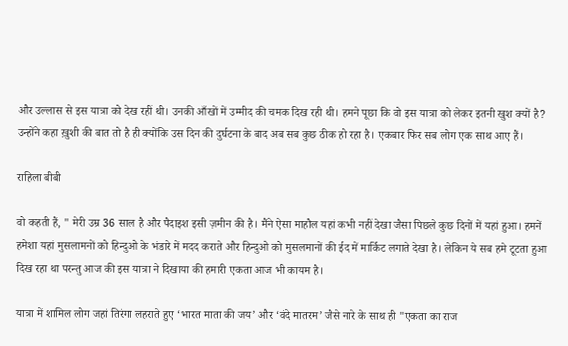और उल्लास से इस यात्रा को देख रहीं थी। उनकी आँखों में उम्मीद की चमक दिख रही थी। हमने पूछा कि वो इस यात्रा को लेकर इतनी खुश क्यों है? उन्होंने कहा ख़ुशी की बात तो है ही क्योंकि उस दिन की दुर्घटना के बाद अब सब कुछ ठीक हो रहा है। एकबार फिर सब लोग एक साथ आए हैं।

राहिला बीबी

वो कहती हैं, " मेरी उम्र 36 साल है और पैदाइश इसी ज़मीन की है। मैंने ऐसा माहौल यहां कभी नहीं देखा जैसा पिछले कुछ दिनों में यहां हुआ। हमनें हमेशा यहां मुसलामनों को हिन्दुओ के भंडारे में मदद कराते और हिन्दुओ को मुसलमानों की ईद में मार्किट लगाते देखा है। लेकिन ये सब हमे टूटता हुआ दिख रहा था परन्तु आज की इस यात्रा ने दिखाया की हमारी एकता आज भी कायम है।

यात्रा में शामिल लोग जहां तिरंगा लहराते हुए ‘भारत माता की जय’ और ‘वंदे मातरम’ जैसे नारे के साथ ही "एकता का राज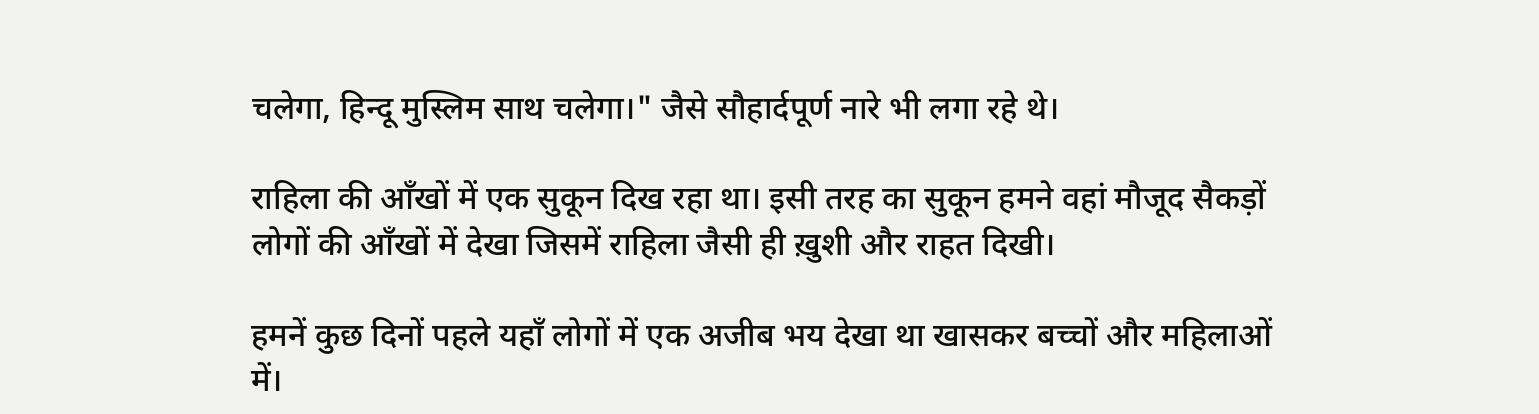चलेगा, हिन्दू मुस्लिम साथ चलेगा।" जैसे सौहार्दपूर्ण नारे भी लगा रहे थे।

राहिला की आँखों में एक सुकून दिख रहा था। इसी तरह का सुकून हमने वहां मौजूद सैकड़ों लोगों की आँखों में देखा जिसमें राहिला जैसी ही ख़ुशी और राहत दिखी।

हमनें कुछ दिनों पहले यहाँ लोगों में एक अजीब भय देखा था खासकर बच्चों और महिलाओं में।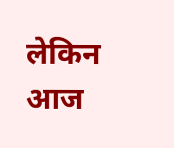लेकिन आज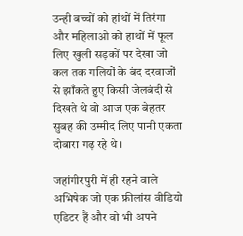उन्ही बच्चों को हांथों में तिरंगा और महिलाओ को हाथों में फूल लिए खुली सड़कों पर देखा जो कल तक गलियों के बंद दरवाजों से झाँकते हुए किसी जेलबंदी से दिखते थे वो आज एक बेहतर सुबह की उम्मीद लिए पानी एकता दोबारा गढ़ रहे थे।

जहांगीरपुरी में ही रहने वाले अभिषेक जो एक फ्रीलांस वीडियो एडिटर हैं और वो भी अपने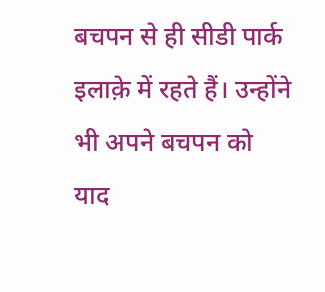बचपन से ही सीडी पार्क इलाक़े में रहते हैं। उन्होंने भी अपने बचपन को याद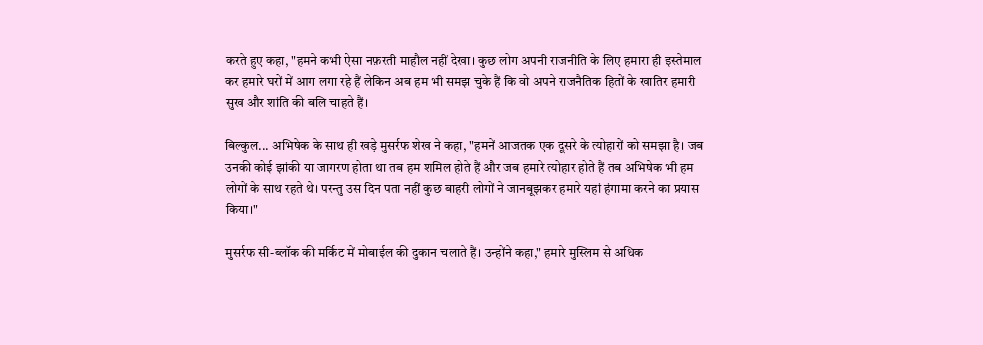करते हुए कहा, "हमने कभी ऐसा नफ़रती माहौल नहीं देखा। कुछ लोग अपनी राजनीति के लिए हमारा ही इस्तेमाल कर हमारे घरों में आग लगा रहे हैं लेकिन अब हम भी समझ चुके हैं कि वो अपने राजनैतिक हितों के खातिर हमारी सुख और शांति की बलि चाहते हैं।

बिल्कुल... अभिषेक के साथ ही खड़े मुसर्रफ शेख ने कहा, "हमनें आजतक एक दूसरे के त्योहारों को समझा है। जब उनकी कोई झांकी या जागरण होता था तब हम शमिल होते हैं और जब हमारे त्योहार होते हैं तब अभिषेक भी हम लोगों के साथ रहते थे। परन्तु उस दिन पता नहीं कुछ बाहरी लोगों ने जानबूझकर हमारे यहां हंगामा करने का प्रयास किया।"

मुसर्रफ सी-ब्लॉक की मर्किट में मोबाईल की दुकान चलाते हैं। उन्होंने कहा," हमारे मुस्लिम से अधिक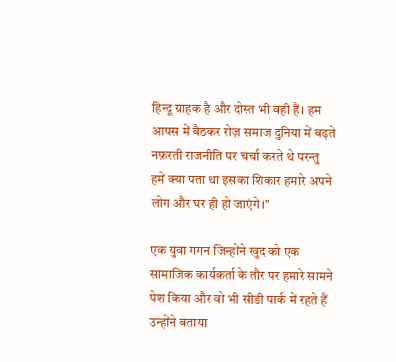हिन्दू ग्राहक है और दोस्त भी वही हैं। हम आपस में बैठकर रोज़ समाज दुनिया में बढ़ते नफ़रती राजनीति पर चर्चा करते थे परन्तु हमें क्या पता था इसका शिकार हमारे अपने लोग और घर ही हो जाएंगे।"

एक युवा गगन जिन्होंने खुद को एक सामाजिक कार्यकर्ता के तौर पर हमारे सामने पेश किया और वो भी सीडी पार्क में रहते हैं उन्होंने बताया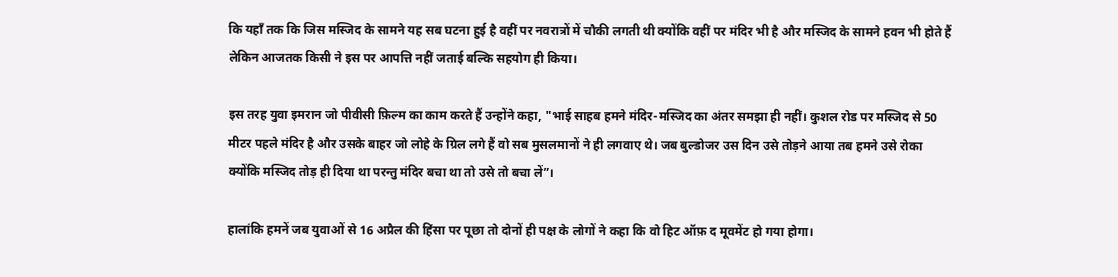कि यहाँ तक कि जिस मस्जिद के सामने यह सब घटना हुई है वहीं पर नवरात्रों में चौकी लगती थी क्योंकि वहीं पर मंदिर भी है और मस्जिद के सामने हवन भी होते हैं लेकिन आजतक किसी ने इस पर आपत्ति नहीं जताई बल्कि सहयोग ही किया।

इस तरह युवा इमरान जो पीवीसी फ़िल्म का काम करते हैं उन्होंने कहा, "भाई साहब हमने मंदिर-मस्जिद का अंतर समझा ही नहीं। कुशल रोड पर मस्जिद से 50 मीटर पहले मंदिर है और उसके बाहर जो लोहे के ग्रिल लगे हैं वो सब मुसलमानों ने ही लगवाए थे। जब बुल्डोजर उस दिन उसे तोड़ने आया तब हमने उसे रोका क्योंकि मस्जिद तोड़ ही दिया था परन्तु मंदिर बचा था तो उसे तो बचा लें”।

हालांकि हमनें जब युवाओं से 16 अप्रैल की हिंसा पर पूछा तो दोनों ही पक्ष के लोगों ने कहा कि वो हिट ऑफ़ द मूवमेंट हो गया होगा।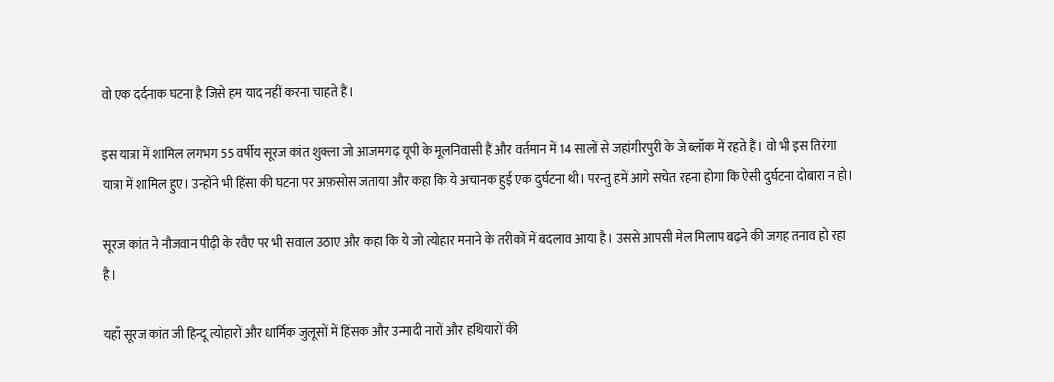वो एक दर्दनाक घटना है जिसे हम याद नहीं करना चाहते हैं।

इस यात्रा में शामिल लगभग 55 वर्षीय सूरज कांत शुक्ला जो आजमगढ़ यूपी के मूलनिवासी हैं और वर्तमान में 14 सालों से जहांगीरपुरी के जे ब्लॉक में रहते हैं। वो भी इस तिरंगा यात्रा में शामिल हुए। उन्होंने भी हिंसा की घटना पर अफ़सोस जताया और कहा कि ये अचानक हुई एक दुर्घटना थी। परन्तु हमें आगे सचेत रहना होगा कि ऐसी दुर्घटना दोबारा न हो।

सूरज कांत ने नौजवान पीढ़ी के रवैए पर भी सवाल उठाए और कहा कि ये जो त्योहार मनाने के तरीकों में बदलाव आया है। उससे आपसी मेल मिलाप बढ़ने की जगह तनाव हो रहा है।

यहाँ सूरज कांत जी हिन्दू त्योहारों और धार्मिक जुलूसों में हिंसक और उन्मादी नारों और हथियारों की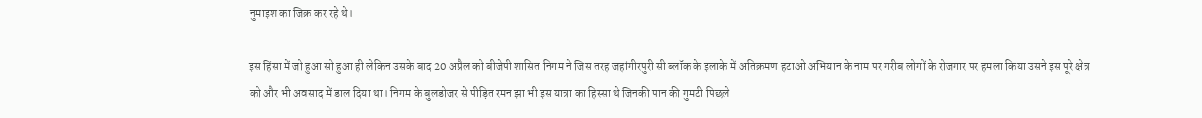नुमाइश का जिक्र कर रहे थे।

इस हिंसा में जो हुआ सो हुआ ही लेकिन उसके बाद 20 अप्रैल को बीजेपी शासित निगम ने जिस तरह जहांगीरपुरी सी ब्लॉक के इलाके में अतिक्रमण हटाओ अभियान के नाम पर गरीब लोगों के रोजगार पर हमला किया उसने इस पूरे क्षेत्र को और भी अवसाद में डाल दिया था। निगम के बुलडोजर से पीड़ित रमन झा भी इस यात्रा का हिस्सा थे जिनकी पान की गुमटी पिछले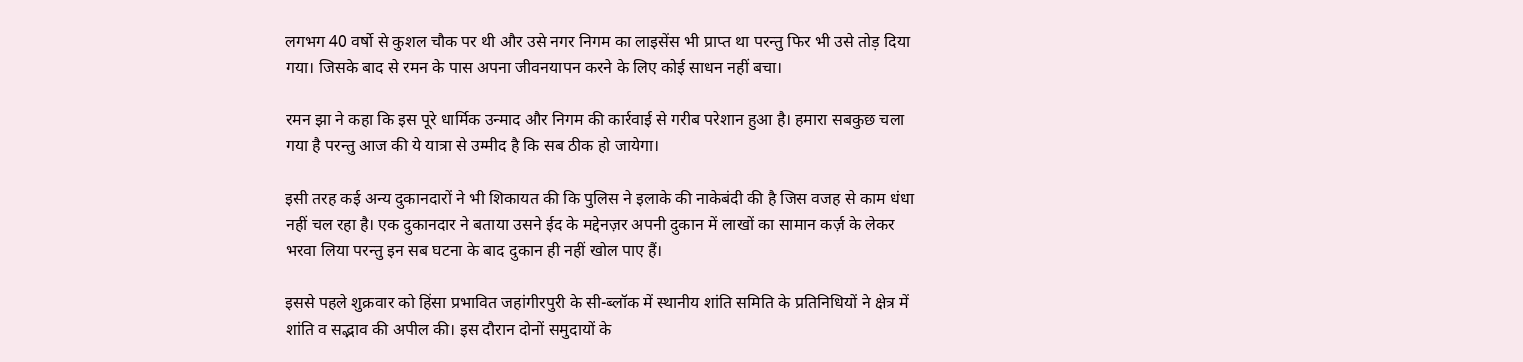लगभग 40 वर्षो से कुशल चौक पर थी और उसे नगर निगम का लाइसेंस भी प्राप्त था परन्तु फिर भी उसे तोड़ दिया गया। जिसके बाद से रमन के पास अपना जीवनयापन करने के लिए कोई साधन नहीं बचा।

रमन झा ने कहा कि इस पूरे धार्मिक उन्माद और निगम की कार्रवाई से गरीब परेशान हुआ है। हमारा सबकुछ चला गया है परन्तु आज की ये यात्रा से उम्मीद है कि सब ठीक हो जायेगा।

इसी तरह कई अन्य दुकानदारों ने भी शिकायत की कि पुलिस ने इलाके की नाकेबंदी की है जिस वजह से काम धंधा नहीं चल रहा है। एक दुकानदार ने बताया उसने ईद के मद्देनज़र अपनी दुकान में लाखों का सामान कर्ज़ के लेकर भरवा लिया परन्तु इन सब घटना के बाद दुकान ही नहीं खोल पाए हैं।

इससे पहले शुक्रवार को हिंसा प्रभावित जहांगीरपुरी के सी-ब्लॉक में स्थानीय शांति समिति के प्रतिनिधियों ने क्षेत्र में शांति व सद्भाव की अपील की। इस दौरान दोनों समुदायों के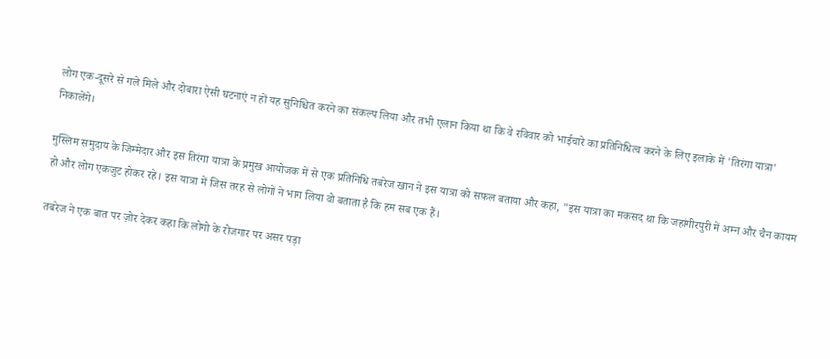लोग एक-दूसरे से गले मिले और दोबारा ऐसी घटनाएं न हों यह सुनिश्चित करने का संकल्प लिया और तभी एलान किया था कि वे रविवार को भाईचारे का प्रतिनिधित्व करने के लिए इलाके में 'तिरंगा यात्रा' निकालेंगे।

मुस्लिम समुदाय के जिम्मेदार और इस तिरंगा यात्रा के प्रमुख आयोजक में से एक प्रतिनिधि तबरेज खान ने इस यात्रा को सफल बताया और कहा, "इस यात्रा का मकसद था कि जहांगीरपुरी में अम्न और चैन कायम हो और लोग एकजुट होकर रहे। इस यात्रा में जिस तरह से लोगों ने भाग लिया वो बताता है कि हम सब एक हैं।

तबरेज ने एक बात पर ज़ोर देकर कहा कि लोगो के रोजगार पर असर पड़ा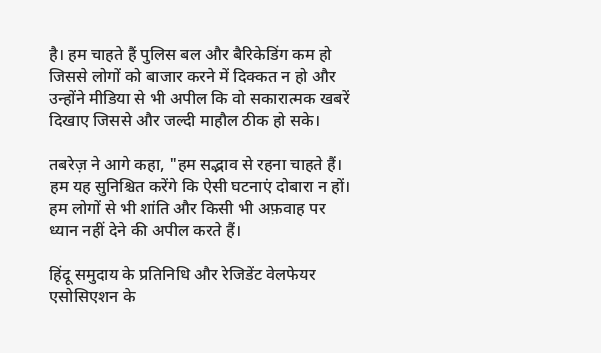है। हम चाहते हैं पुलिस बल और बैरिकेडिंग कम हो जिससे लोगों को बाजार करने में दिक्कत न हो और उन्होंने मीडिया से भी अपील कि वो सकारात्मक खबरें दिखाए जिससे और जल्दी माहौल ठीक हो सके।

तबरेज़ ने आगे कहा, "हम सद्भाव से रहना चाहते हैं। हम यह सुनिश्चित करेंगे कि ऐसी घटनाएं दोबारा न हों। हम लोगों से भी शांति और किसी भी अफ़वाह पर ध्यान नहीं देने की अपील करते हैं।

हिंदू समुदाय के प्रतिनिधि और रेजिडेंट वेलफेयर एसोसिएशन के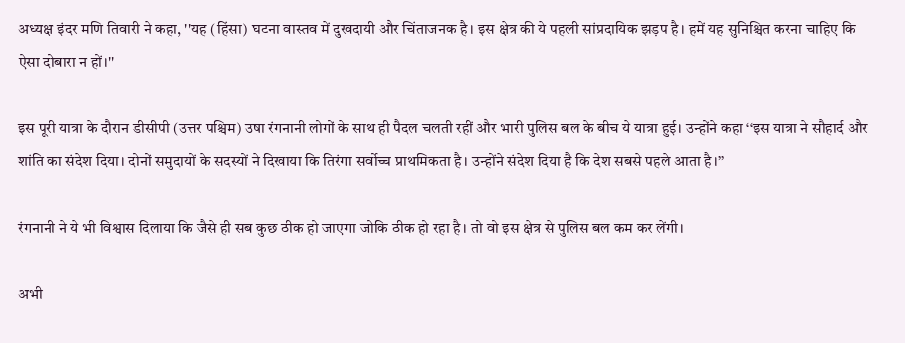अध्यक्ष इंदर मणि तिवारी ने कहा, ''यह (हिंसा) घटना वास्तव में दुखदायी और चिंताजनक है। इस क्षेत्र की ये पहली सांप्रदायिक झड़प है। हमें यह सुनिश्चित करना चाहिए कि ऐसा दोबारा न हों।''

इस पूरी यात्रा के दौरान डीसीपी (उत्तर पश्चिम) उषा रंगनानी लोगों के साथ ही पैदल चलती रहीं और भारी पुलिस बल के बीच ये यात्रा हुई। उन्होंने कहा ‘‘इस यात्रा ने सौहार्द और शांति का संदेश दिया। दोनों समुदायों के सदस्यों ने दिखाया कि तिरंगा सर्वोच्च प्राथमिकता है। उन्होंने संदेश दिया है कि देश सबसे पहले आता है।’’

रंगनानी ने ये भी विश्वास दिलाया कि जैसे ही सब कुछ ठीक हो जाएगा जोकि ठीक हो रहा है। तो वो इस क्षेत्र से पुलिस बल कम कर लेंगी।

अभी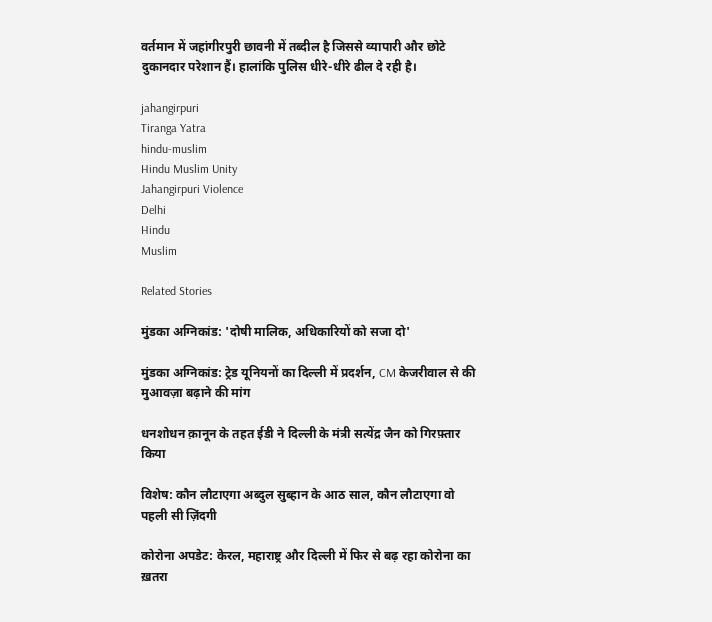वर्तमान में जहांगीरपुरी छावनी में तब्दील है जिससे व्यापारी और छोटे दुकानदार परेशान हैं। हालांकि पुलिस धीरे-धीरे ढील दे रही है।

jahangirpuri
Tiranga Yatra
hindu-muslim
Hindu Muslim Unity
Jahangirpuri Violence
Delhi
Hindu
Muslim

Related Stories

मुंडका अग्निकांड: 'दोषी मालिक, अधिकारियों को सजा दो'

मुंडका अग्निकांड: ट्रेड यूनियनों का दिल्ली में प्रदर्शन, CM केजरीवाल से की मुआवज़ा बढ़ाने की मांग

धनशोधन क़ानून के तहत ईडी ने दिल्ली के मंत्री सत्येंद्र जैन को गिरफ़्तार किया

विशेष: कौन लौटाएगा अब्दुल सुब्हान के आठ साल, कौन लौटाएगा वो पहली सी ज़िंदगी

कोरोना अपडेट: केरल, महाराष्ट्र और दिल्ली में फिर से बढ़ रहा कोरोना का ख़तरा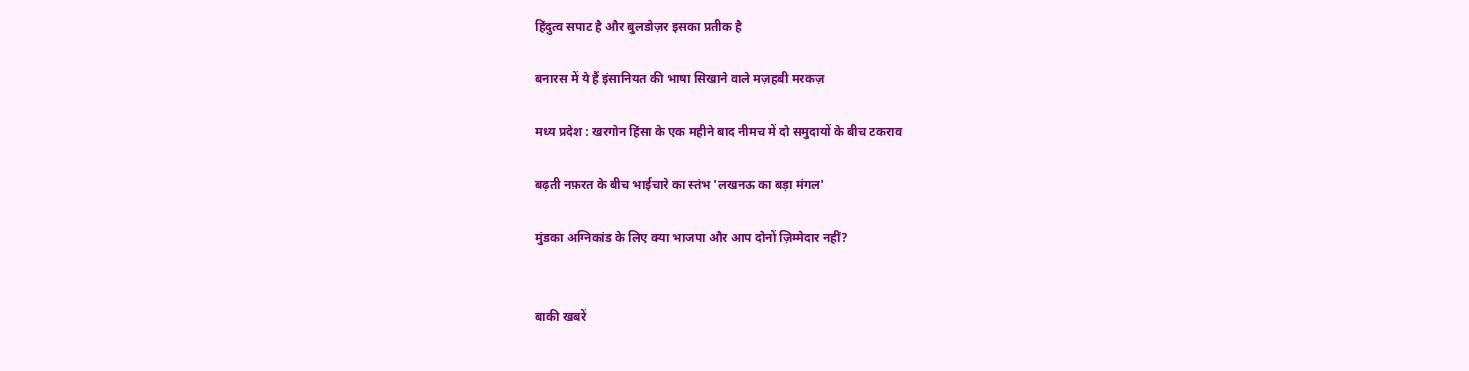हिंदुत्व सपाट है और बुलडोज़र इसका प्रतीक है

बनारस में ये हैं इंसानियत की भाषा सिखाने वाले मज़हबी मरकज़

मध्य प्रदेश : खरगोन हिंसा के एक महीने बाद नीमच में दो समुदायों के बीच टकराव

बढ़ती नफ़रत के बीच भाईचारे का स्तंभ 'लखनऊ का बड़ा मंगल'

मुंडका अग्निकांड के लिए क्या भाजपा और आप दोनों ज़िम्मेदार नहीं?


बाकी खबरें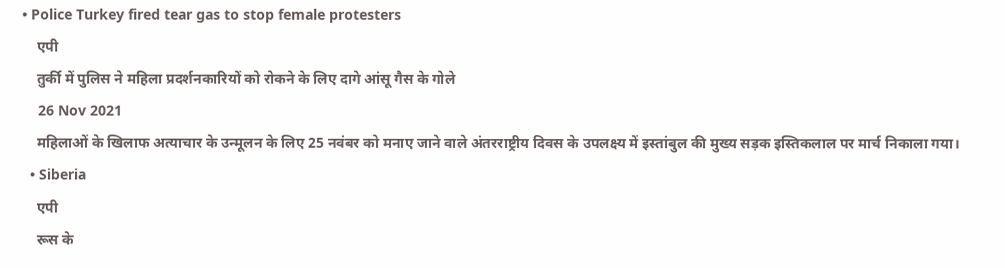• Police Turkey fired tear gas to stop female protesters
    एपी
    तुर्की में पुलिस ने महिला प्रदर्शनकारियों को रोकने के लिए दागे आंसू गैस के गोले
    26 Nov 2021
    महिलाओं के खिलाफ अत्याचार के उन्मूलन के लिए 25 नवंबर को मनाए जाने वाले अंतरराष्ट्रीय दिवस के उपलक्ष्य में इस्तांबुल की मुख्य सड़क इस्तिकलाल पर मार्च निकाला गया।
  • Siberia
    एपी
    रूस के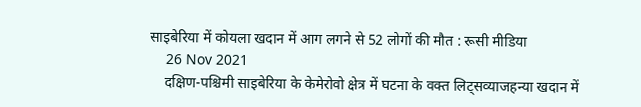साइबेरिया में कोयला खदान में आग लगने से 52 लोगों की मौत : रूसी मीडिया
    26 Nov 2021
    दक्षिण-पश्चिमी साइबेरिया के केमेरोवो क्षेत्र में घटना के वक्त लिट्सव्याजहन्या खदान में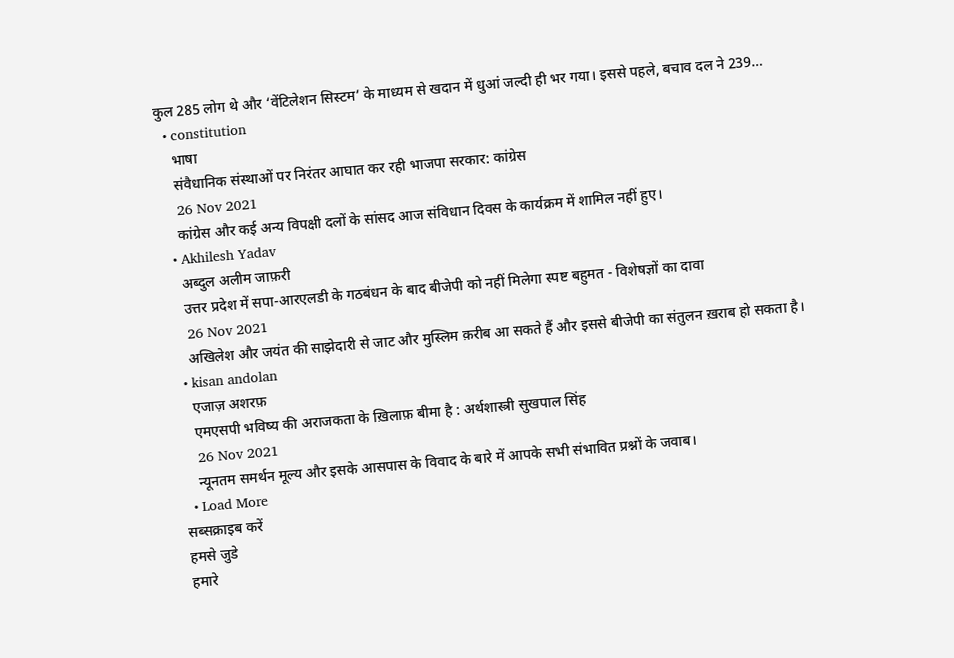कुल 285 लोग थे और ‘वेंटिलेशन सिस्टम’ के माध्यम से खदान में धुआं जल्दी ही भर गया। इससे पहले, बचाव दल ने 239…
  • constitution
    भाषा
    संवैधानिक संस्थाओं पर निरंतर आघात कर रही भाजपा सरकार: कांग्रेस
    26 Nov 2021
    कांग्रेस और कई अन्य विपक्षी दलों के सांसद आज संविधान दिवस के कार्यक्रम में शामिल नहीं हुए।
  • Akhilesh Yadav
    अब्दुल अलीम जाफ़री
    उत्तर प्रदेश में सपा-आरएलडी के गठबंधन के बाद बीजेपी को नहीं मिलेगा स्पष्ट बहुमत - विशेषज्ञों का दावा
    26 Nov 2021
    अखिलेश और जयंत की साझेदारी से जाट और मुस्लिम क़रीब आ सकते हैं और इससे बीजेपी का संतुलन ख़राब हो सकता है।
  • kisan andolan
    एजाज़ अशरफ़
    एमएसपी भविष्य की अराजकता के ख़िलाफ़ बीमा है : अर्थशास्त्री सुखपाल सिंह
    26 Nov 2021
    न्यूनतम समर्थन मूल्य और इसके आसपास के विवाद के बारे में आपके सभी संभावित प्रश्नों के जवाब।
  • Load More
सब्सक्राइब करें
हमसे जुडे
हमारे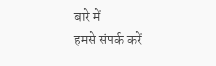बारे में
हमसे संपर्क करें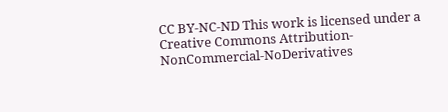CC BY-NC-ND This work is licensed under a Creative Commons Attribution-NonCommercial-NoDerivatives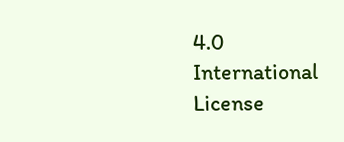4.0 International License